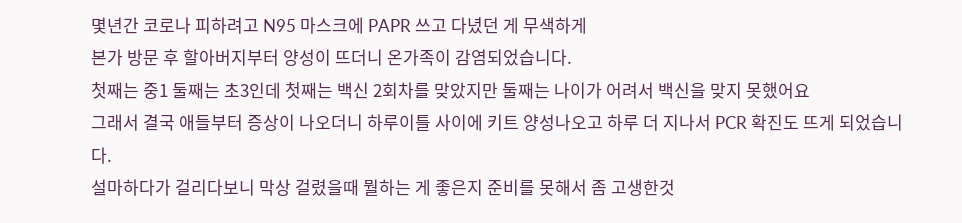몇년간 코로나 피하려고 N95 마스크에 PAPR 쓰고 다녔던 게 무색하게
본가 방문 후 할아버지부터 양성이 뜨더니 온가족이 감염되었습니다.
첫째는 중1 둘째는 초3인데 첫째는 백신 2회차를 맞았지만 둘째는 나이가 어려서 백신을 맞지 못했어요
그래서 결국 애들부터 증상이 나오더니 하루이틀 사이에 키트 양성나오고 하루 더 지나서 PCR 확진도 뜨게 되었습니다.
설마하다가 걸리다보니 막상 걸렸을때 뭘하는 게 좋은지 준비를 못해서 좀 고생한것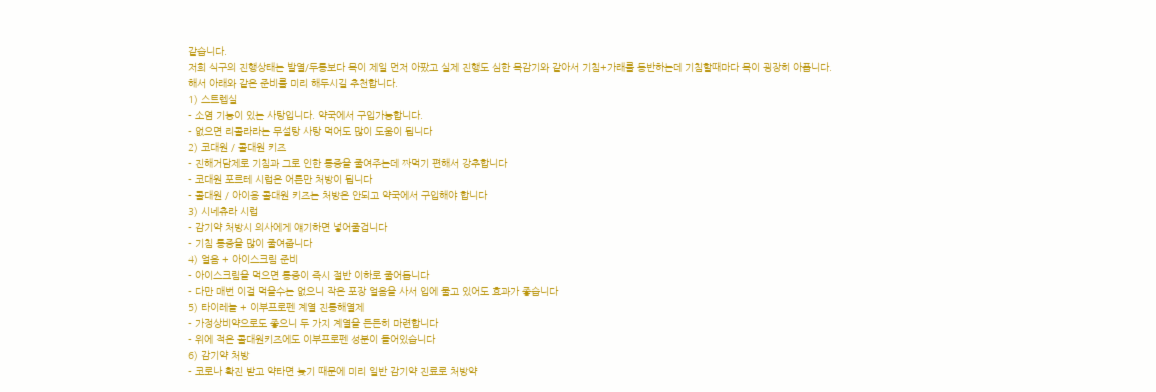같습니다.
저희 식구의 진행상태는 발열/두통보다 목이 제일 먼저 아팠고 실제 진행도 심한 목감기와 같아서 기침+가래를 동반하는데 기침할때마다 목이 굉장히 아픕니다.
해서 아래와 같은 준비를 미리 해두시길 추천합니다.
1) 스트렙실
- 소염 기능이 있는 사탕입니다. 약국에서 구입가능합니다.
- 없으면 리콜라라는 무설탕 사탕 먹어도 많이 도움이 됩니다
2) 코대원 / 콜대원 키즈
- 진해거담제로 기침과 그로 인한 통증을 줄여주는데 짜먹기 편해서 강추합니다
- 코대원 포르테 시럽은 어른만 처방이 됩니다
- 콜대원 / 아이용 콜대원 키즈는 처방은 안되고 약국에서 구입해야 합니다
3) 시네츄라 시럽
- 감기약 처방시 의사에게 얘기하면 넣어줄겁니다
- 기침 통증을 많이 줄여줍니다
4) 얼음 + 아이스크림 준비
- 아이스크림을 먹으면 통증이 즉시 절반 이하로 줄어듭니다
- 다만 매번 이걸 먹을수는 없으니 작은 포장 얼음을 사서 입에 물고 있어도 효과가 좋습니다
5) 타이레놀 + 이부프로펜 계열 진통해열제
- 가정상비약으로도 좋으니 두 가지 계열을 든든히 마련합니다
- 위에 적은 콜대원키즈에도 이부프로펜 성분이 들어있습니다
6) 감기약 처방
- 코로나 확진 받고 약타면 늦기 때문에 미리 일반 감기약 진료로 처방약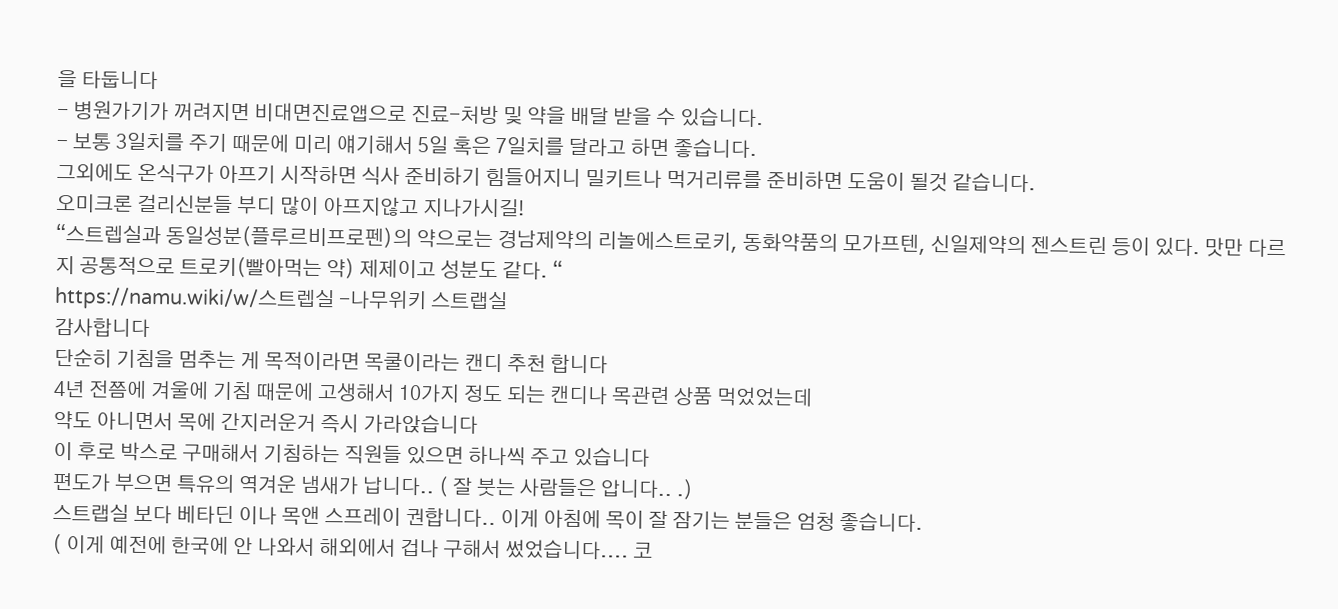을 타둡니다
- 병원가기가 꺼려지면 비대면진료앱으로 진료-처방 및 약을 배달 받을 수 있습니다.
- 보통 3일치를 주기 때문에 미리 얘기해서 5일 혹은 7일치를 달라고 하면 좋습니다.
그외에도 온식구가 아프기 시작하면 식사 준비하기 힘들어지니 밀키트나 먹거리류를 준비하면 도움이 될것 같습니다.
오미크론 걸리신분들 부디 많이 아프지않고 지나가시길!
“스트렙실과 동일성분(플루르비프로펜)의 약으로는 경남제약의 리놀에스트로키, 동화약품의 모가프텐, 신일제약의 젠스트린 등이 있다. 맛만 다르지 공통적으로 트로키(빨아먹는 약) 제제이고 성분도 같다. “
https://namu.wiki/w/스트렙실 -나무위키 스트랩실
감사합니다
단순히 기침을 멈추는 게 목적이라면 목쿨이라는 캔디 추천 합니다
4년 전쯤에 겨울에 기침 때문에 고생해서 10가지 정도 되는 캔디나 목관련 상품 먹었었는데
약도 아니면서 목에 간지러운거 즉시 가라앉습니다
이 후로 박스로 구매해서 기침하는 직원들 있으면 하나씩 주고 있습니다
편도가 부으면 특유의 역겨운 냄새가 납니다.. ( 잘 붓는 사람들은 압니다.. .)
스트랩실 보다 베타딘 이나 목앤 스프레이 권합니다.. 이게 아침에 목이 잘 잠기는 분들은 엄청 좋습니다.
( 이게 예전에 한국에 안 나와서 해외에서 겁나 구해서 썼었습니다.... 코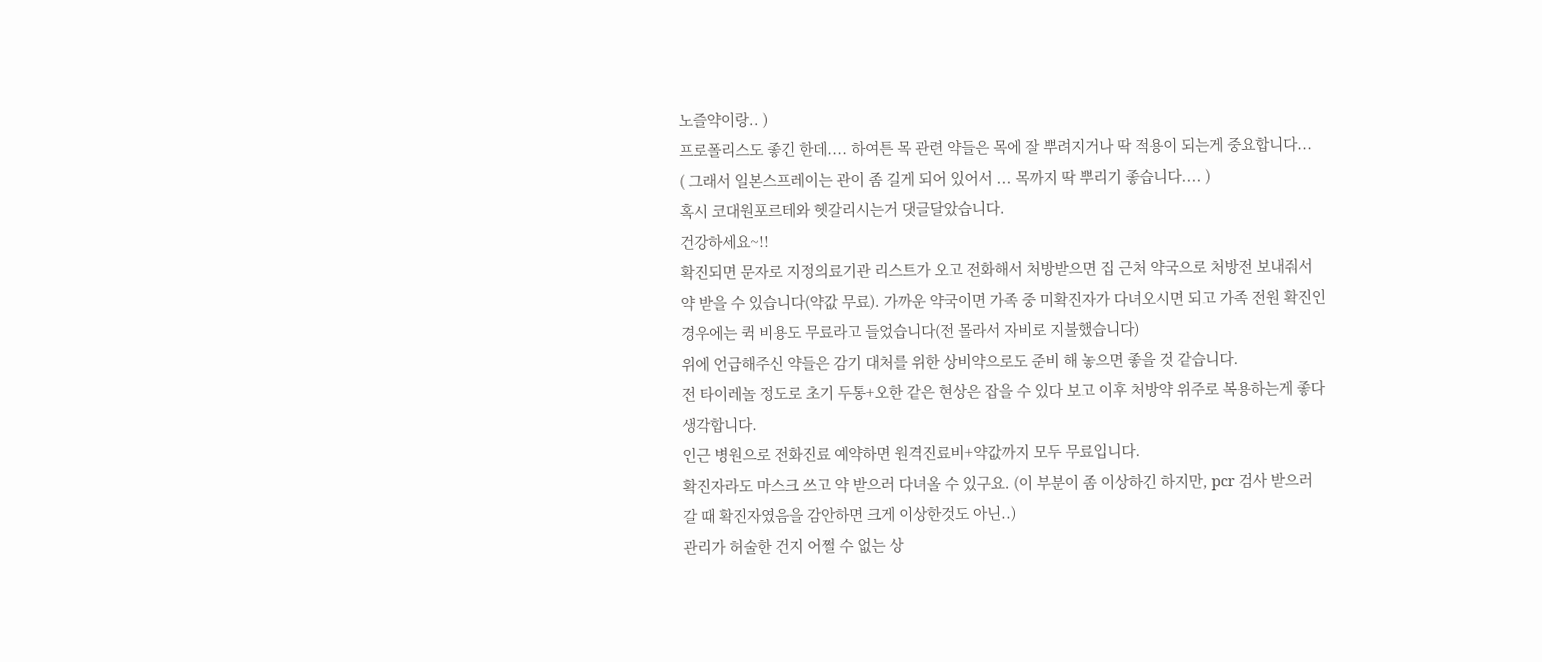노즐약이랑.. )
프로폴리스도 좋긴 한데.... 하여튼 목 관련 약들은 목에 잘 뿌려지거나 딱 적용이 되는게 중요합니다...
( 그래서 일본스프레이는 관이 좀 길게 되어 있어서 ... 목까지 딱 뿌리기 좋습니다.... )
혹시 코대원포르테와 헷갈리시는거 댓글달았습니다.
건강하세요~!!
확진되면 문자로 지정의료기관 리스트가 오고 전화해서 처방받으면 집 근처 약국으로 처방전 보내줘서 약 받을 수 있습니다(약값 무료). 가까운 약국이면 가족 중 미확진자가 다녀오시면 되고 가족 전원 확진인 경우에는 퀵 비용도 무료라고 들었습니다(전 몰라서 자비로 지불했습니다)
위에 언급해주신 약들은 감기 대처를 위한 상비약으로도 준비 해 놓으면 좋을 것 같습니다.
전 타이레놀 정도로 초기 두통+오한 같은 현상은 잡을 수 있다 보고 이후 처방약 위주로 복용하는게 좋다 생각합니다.
인근 병원으로 전화진료 예약하면 원격진료비+약값까지 모두 무료입니다.
확진자라도 마스크 쓰고 약 받으러 다녀올 수 있구요. (이 부분이 좀 이상하긴 하지만, pcr 검사 받으러 갈 때 확진자였음을 감안하면 크게 이상한것도 아닌..)
관리가 허술한 건지 어쩔 수 없는 상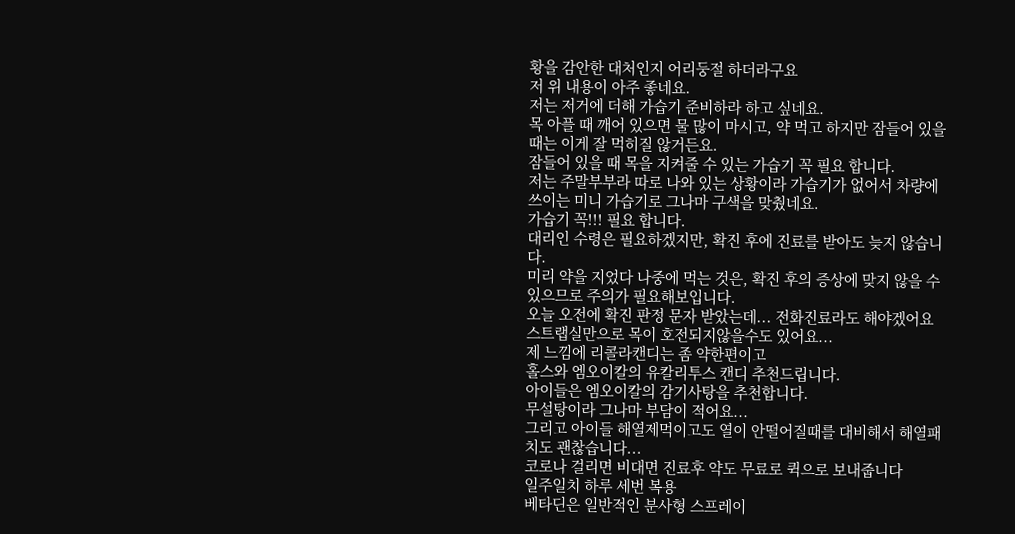황을 감안한 대처인지 어리둥절 하더라구요
저 위 내용이 아주 좋네요.
저는 저거에 더해 가습기 준비하라 하고 싶네요.
목 아플 때 깨어 있으면 물 많이 마시고, 약 먹고 하지만 잠들어 있을 때는 이게 잘 먹히질 않거든요.
잠들어 있을 때 목을 지켜줄 수 있는 가습기 꼭 필요 합니다.
저는 주말부부라 따로 나와 있는 상황이라 가습기가 없어서 차량에 쓰이는 미니 가습기로 그나마 구색을 맞췄네요.
가습기 꼭!!! 필요 합니다.
대리인 수령은 필요하겠지만, 확진 후에 진료를 받아도 늦지 않습니다.
미리 약을 지었다 나중에 먹는 것은, 확진 후의 증상에 맞지 않을 수 있으므로 주의가 필요해보입니다.
오늘 오전에 확진 판정 문자 받았는데... 전화진료라도 해야겠어요
스트랩실만으로 목이 호전되지않을수도 있어요...
제 느낌에 리콜라캔디는 좀 약한편이고
홀스와 엠오이칼의 유칼리투스 캔디 추천드립니다.
아이들은 엠오이칼의 감기사탕을 추천합니다.
무설탕이라 그나마 부담이 적어요...
그리고 아이들 해열제먹이고도 열이 안떨어질때를 대비해서 해열패치도 괜찮습니다...
코로나 걸리면 비대면 진료후 약도 무료로 퀵으로 보내줍니다
일주일치 하루 세번 복용
베타딘은 일반적인 분사형 스프레이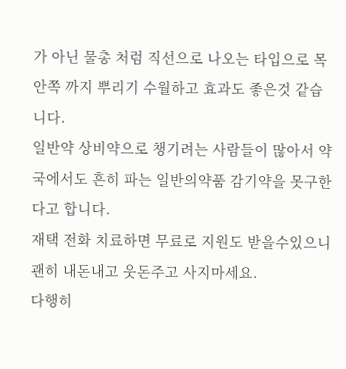가 아닌 물총 처럼 직선으로 나오는 타입으로 목안쪽 까지 뿌리기 수월하고 효과도 좋은것 같습니다.
일반약 상비약으로 챙기려는 사람들이 많아서 약국에서도 흔히 파는 일반의약품 감기약을 못구한다고 합니다.
재택 전화 치료하면 무료로 지원도 받을수있으니 괜히 내돈내고 웃돈주고 사지마세요.
다행히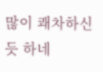많이 쾌차하신듯 하네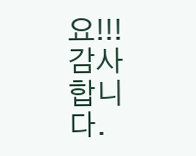요!!!
감사합니다.